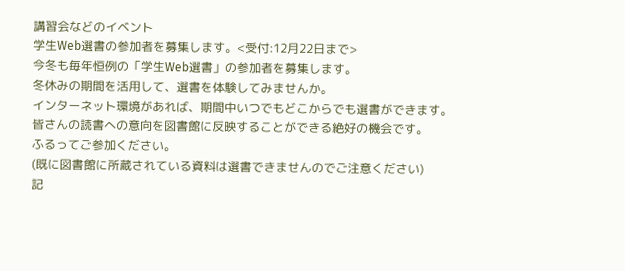講習会などのイベント
学生Web選書の参加者を募集します。<受付:12月22日まで>
今冬も毎年恒例の「学生Web選書」の参加者を募集します。
冬休みの期間を活用して、選書を体験してみませんか。
インターネット環境があれば、期間中いつでもどこからでも選書ができます。
皆さんの読書への意向を図書館に反映することができる絶好の機会です。
ふるってご参加ください。
(既に図書館に所蔵されている資料は選書できませんのでご注意ください)
記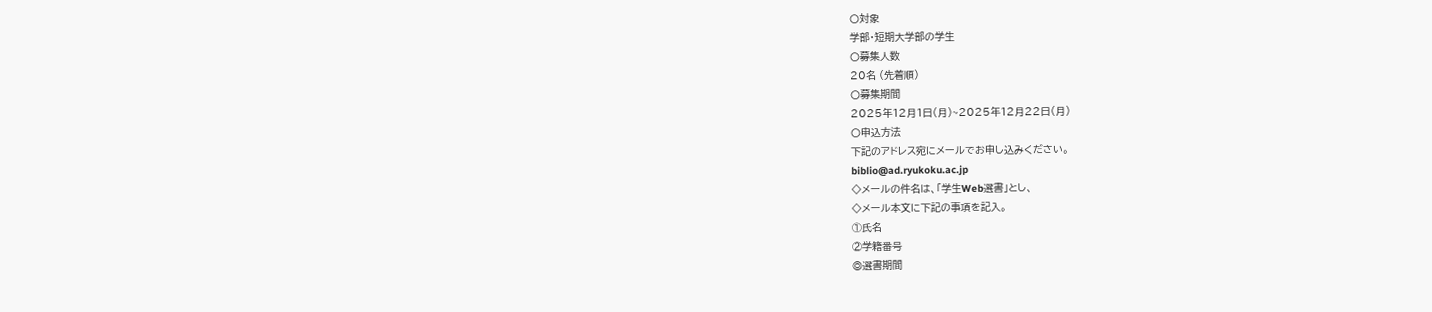〇対象
学部・短期大学部の学生
〇募集人数
20名 (先着順)
〇募集期間
2025年12月1日(月)~2025年12月22日(月)
〇申込方法
下記のアドレス宛にメールでお申し込みください。
biblio@ad.ryukoku.ac.jp
◇メールの件名は、「学生Web選書」とし、
◇メール本文に下記の事項を記入。
①氏名
②学籍番号
◎選書期間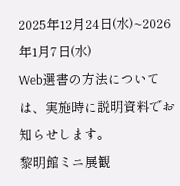2025年12月24日(水)~2026年1月7日(水)
Web選書の方法については、実施時に説明資料でお知らせします。
黎明館ミニ展観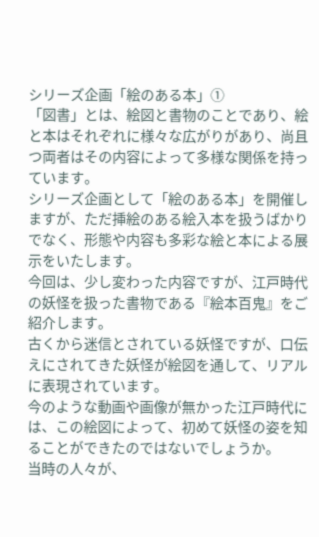シリーズ企画「絵のある本」①
「図書」とは、絵図と書物のことであり、絵と本はそれぞれに様々な広がりがあり、尚且つ両者はその内容によって多様な関係を持っています。
シリーズ企画として「絵のある本」を開催しますが、ただ挿絵のある絵入本を扱うばかりでなく、形態や内容も多彩な絵と本による展示をいたします。
今回は、少し変わった内容ですが、江戸時代の妖怪を扱った書物である『絵本百鬼』をご紹介します。
古くから迷信とされている妖怪ですが、口伝えにされてきた妖怪が絵図を通して、リアルに表現されています。
今のような動画や画像が無かった江戸時代には、この絵図によって、初めて妖怪の姿を知ることができたのではないでしょうか。
当時の人々が、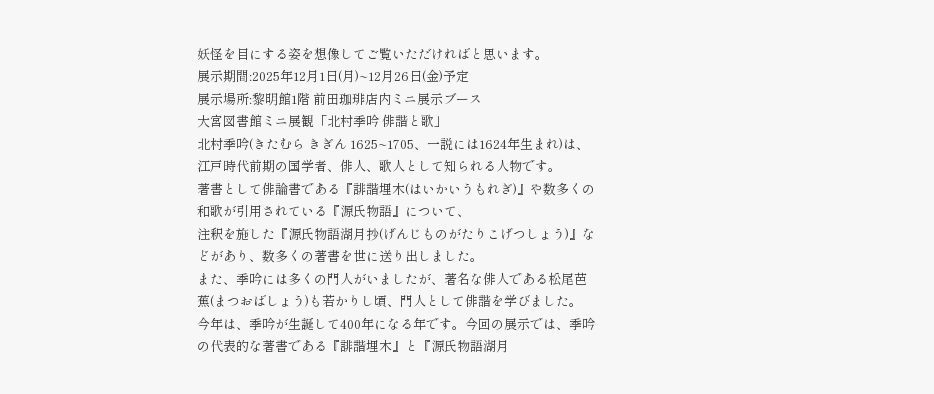妖怪を目にする姿を想像してご覧いただければと思います。
展示期間:2025年12月1日(月)~12月26日(金)予定
展示場所:黎明館1階 前田珈琲店内ミニ展示ブース
大宮図書館ミニ展観「北村季吟 俳諧と歌」
北村季吟(きたむら きぎん 1625~1705、一説には1624年生まれ)は、江戸時代前期の国学者、俳人、歌人として知られる人物です。
著書として俳論書である『誹諧埋木(はいかいうもれぎ)』や数多くの和歌が引用されている『源氏物語』について、
注釈を施した『源氏物語湖月抄(げんじものがたりこげつしょう)』などがあり、数多くの著書を世に送り出しました。
また、季吟には多くの門人がいましたが、著名な俳人である松尾芭蕉(まつおばしょう)も若かりし頃、門人として俳諧を学びました。
今年は、季吟が生誕して400年になる年です。今回の展示では、季吟の代表的な著書である『誹諧埋木』と『源氏物語湖月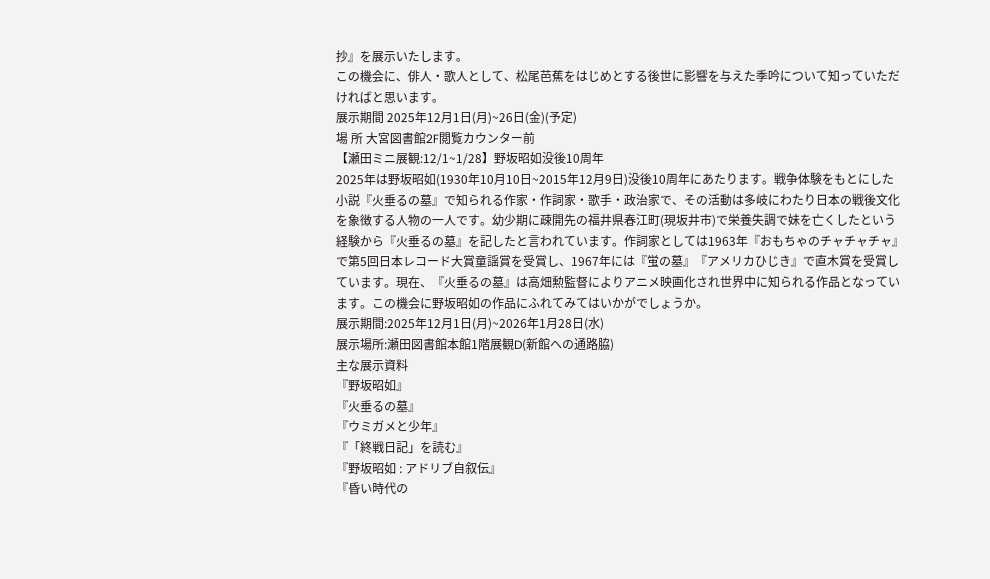抄』を展示いたします。
この機会に、俳人・歌人として、松尾芭蕉をはじめとする後世に影響を与えた季吟について知っていただければと思います。
展示期間 2025年12月1日(月)~26日(金)(予定)
場 所 大宮図書館2F閲覧カウンター前
【瀬田ミニ展観:12/1~1/28】野坂昭如没後10周年
2025年は野坂昭如(1930年10月10日~2015年12月9日)没後10周年にあたります。戦争体験をもとにした小説『火垂るの墓』で知られる作家・作詞家・歌手・政治家で、その活動は多岐にわたり日本の戦後文化を象徴する人物の一人です。幼少期に疎開先の福井県春江町(現坂井市)で栄養失調で妹を亡くしたという経験から『火垂るの墓』を記したと言われています。作詞家としては1963年『おもちゃのチャチャチャ』で第5回日本レコード大賞童謡賞を受賞し、1967年には『蛍の墓』『アメリカひじき』で直木賞を受賞しています。現在、『火垂るの墓』は高畑勲監督によりアニメ映画化され世界中に知られる作品となっています。この機会に野坂昭如の作品にふれてみてはいかがでしょうか。
展示期間:2025年12月1日(月)~2026年1月28日(水)
展示場所:瀬田図書館本館1階展観D(新館への通路脇)
主な展示資料
『野坂昭如』
『火垂るの墓』
『ウミガメと少年』
『「終戦日記」を読む』
『野坂昭如 : アドリブ自叙伝』
『昏い時代の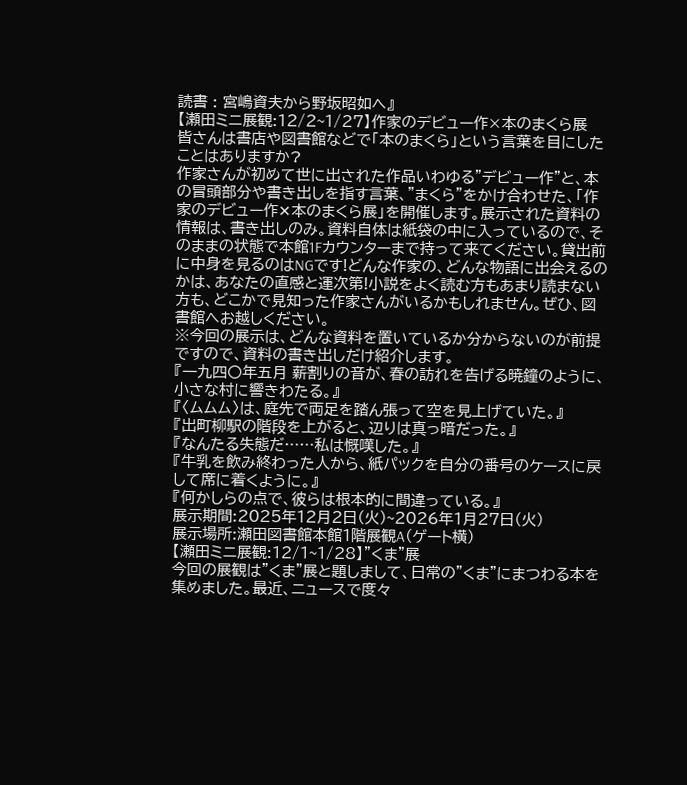読書 : 宮嶋資夫から野坂昭如へ』
【瀬田ミニ展観:12/2~1/27】作家のデビュー作×本のまくら展
皆さんは書店や図書館などで「本のまくら」という言葉を目にしたことはありますか?
作家さんが初めて世に出された作品いわゆる"デビュー作"と、本の冒頭部分や書き出しを指す言葉、"まくら"をかけ合わせた、「作家のデビュー作✕本のまくら展」を開催します。展示された資料の情報は、書き出しのみ。資料自体は紙袋の中に入っているので、そのままの状態で本館1Fカウンターまで持って来てください。貸出前に中身を見るのはNGです!どんな作家の、どんな物語に出会えるのかは、あなたの直感と運次第!小説をよく読む方もあまり読まない方も、どこかで見知った作家さんがいるかもしれません。ぜひ、図書館へお越しください。
※今回の展示は、どんな資料を置いているか分からないのが前提ですので、資料の書き出しだけ紹介します。
『一九四〇年五月 薪割りの音が、春の訪れを告げる暁鐘のように、小さな村に響きわたる。』
『〈ムムム〉は、庭先で両足を踏ん張って空を見上げていた。』
『出町柳駅の階段を上がると、辺りは真っ暗だった。』
『なんたる失態だ……私は慨嘆した。』
『牛乳を飲み終わった人から、紙パックを自分の番号のケースに戻して席に着くように。』
『何かしらの点で、彼らは根本的に間違っている。』
展示期間:2025年12月2日(火)~2026年1月27日(火)
展示場所:瀬田図書館本館1階展観A(ゲート横)
【瀬田ミニ展観:12/1~1/28】"くま"展
今回の展観は"くま"展と題しまして、日常の"くま"にまつわる本を集めました。最近、ニュースで度々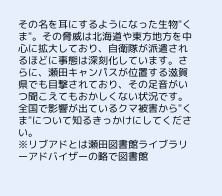その名を耳にするようになった生物"くま"。その脅威は北海道や東方地方を中心に拡大しており、自衛隊が派遣されるほどに事態は深刻化しています。さらに、瀬田キャンパスが位置する滋賀県でも目撃されており、その足音がいつ聞こえてもおかしくない状況です。全国で影響が出ているクマ被害から"くま"について知るきっかけにしてください。
※リブアドとは瀬田図書館ライブラリーアドバイザーの略で図書館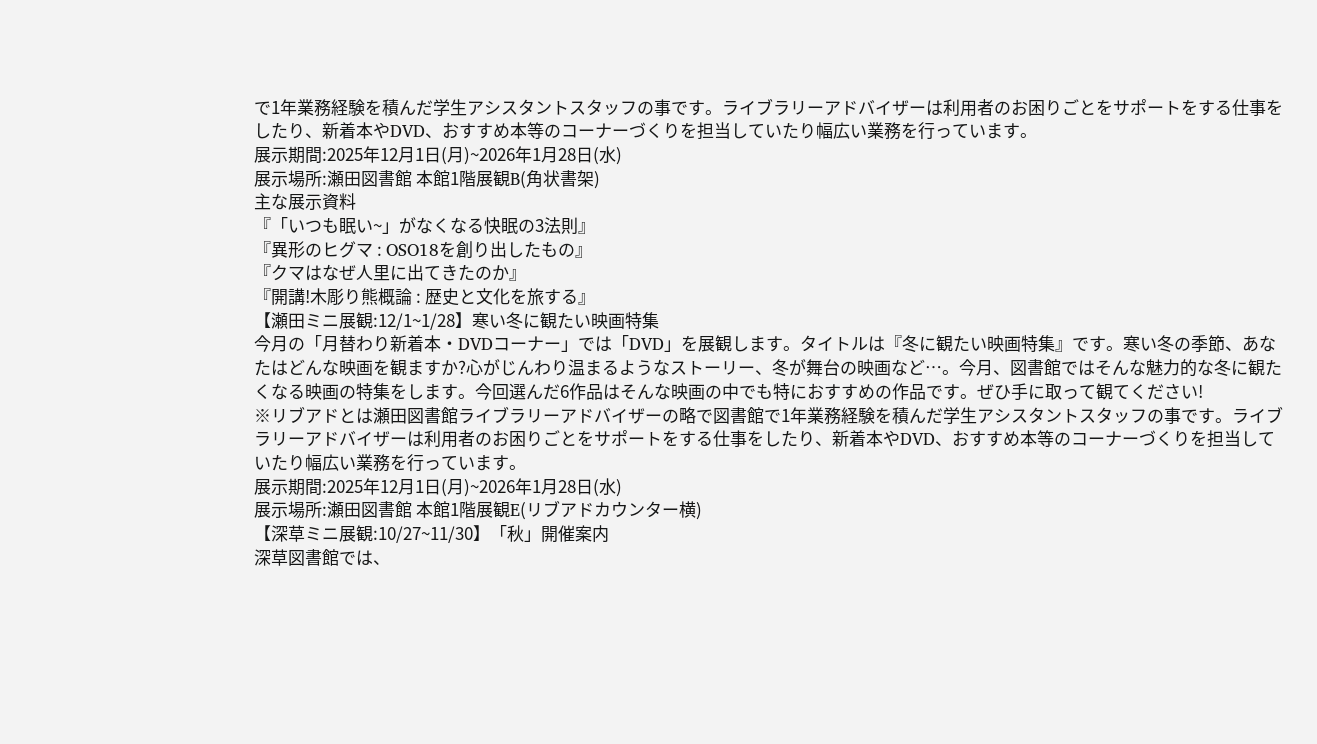で1年業務経験を積んだ学生アシスタントスタッフの事です。ライブラリーアドバイザーは利用者のお困りごとをサポートをする仕事をしたり、新着本やDVD、おすすめ本等のコーナーづくりを担当していたり幅広い業務を行っています。
展示期間:2025年12月1日(月)~2026年1月28日(水)
展示場所:瀬田図書館 本館1階展観B(角状書架)
主な展示資料
『「いつも眠い~」がなくなる快眠の3法則』
『異形のヒグマ : OSO18を創り出したもの』
『クマはなぜ人里に出てきたのか』
『開講!木彫り熊概論 : 歴史と文化を旅する』
【瀬田ミニ展観:12/1~1/28】寒い冬に観たい映画特集
今月の「月替わり新着本・DVDコーナー」では「DVD」を展観します。タイトルは『冬に観たい映画特集』です。寒い冬の季節、あなたはどんな映画を観ますか?心がじんわり温まるようなストーリー、冬が舞台の映画など…。今月、図書館ではそんな魅力的な冬に観たくなる映画の特集をします。今回選んだ6作品はそんな映画の中でも特におすすめの作品です。ぜひ手に取って観てください!
※リブアドとは瀬田図書館ライブラリーアドバイザーの略で図書館で1年業務経験を積んだ学生アシスタントスタッフの事です。ライブラリーアドバイザーは利用者のお困りごとをサポートをする仕事をしたり、新着本やDVD、おすすめ本等のコーナーづくりを担当していたり幅広い業務を行っています。
展示期間:2025年12月1日(月)~2026年1月28日(水)
展示場所:瀬田図書館 本館1階展観E(リブアドカウンター横)
【深草ミニ展観:10/27~11/30】「秋」開催案内
深草図書館では、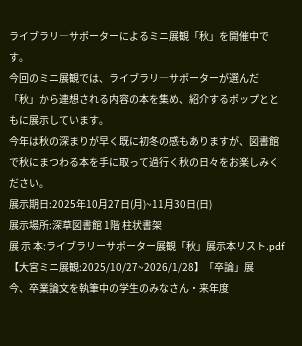ライブラリ―サポーターによるミニ展観「秋」を開催中です。
今回のミニ展観では、ライブラリ―サポーターが選んだ「秋」から連想される内容の本を集め、紹介するポップとともに展示しています。
今年は秋の深まりが早く既に初冬の感もありますが、図書館で秋にまつわる本を手に取って過行く秋の日々をお楽しみください。
展示期日:2025年10月27日(月)~11月30日(日)
展示場所:深草図書館 1階 柱状書架
展 示 本:ライブラリーサポーター展観「秋」展示本リスト.pdf
【大宮ミニ展観:2025/10/27~2026/1/28】「卒論」展
今、卒業論文を執筆中の学生のみなさん・来年度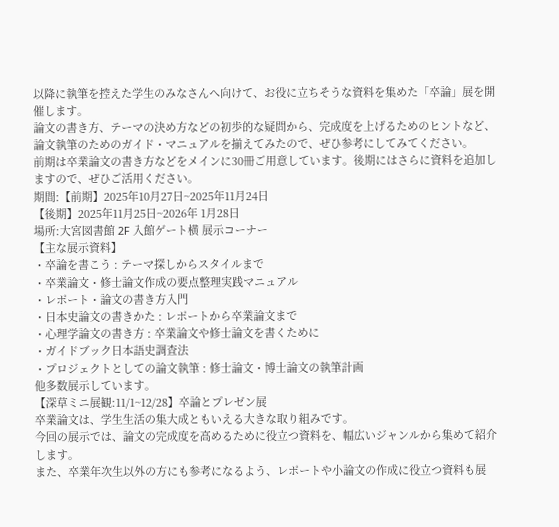以降に執筆を控えた学生のみなさんへ向けて、お役に立ちそうな資料を集めた「卒論」展を開催します。
論文の書き方、テーマの決め方などの初歩的な疑問から、完成度を上げるためのヒントなど、論文執筆のためのガイド・マニュアルを揃えてみたので、ぜひ参考にしてみてください。
前期は卒業論文の書き方などをメインに30冊ご用意しています。後期にはさらに資料を追加しますので、ぜひご活用ください。
期間:【前期】2025年10月27日~2025年11月24日
【後期】2025年11月25日~2026年 1月28日
場所:大宮図書館 2F 入館ゲート横 展示コーナー
【主な展示資料】
・卒論を書こう : テーマ探しからスタイルまで
・卒業論文・修士論文作成の要点整理実践マニュアル
・レポート・論文の書き方入門
・日本史論文の書きかた : レポートから卒業論文まで
・心理学論文の書き方 : 卒業論文や修士論文を書くために
・ガイドブック日本語史調査法
・プロジェクトとしての論文執筆 : 修士論文・博士論文の執筆計画
他多数展示しています。
【深草ミニ展観:11/1~12/28】卒論とプレゼン展
卒業論文は、学生生活の集大成ともいえる大きな取り組みです。
今回の展示では、論文の完成度を高めるために役立つ資料を、幅広いジャンルから集めて紹介します。
また、卒業年次生以外の方にも参考になるよう、レポートや小論文の作成に役立つ資料も展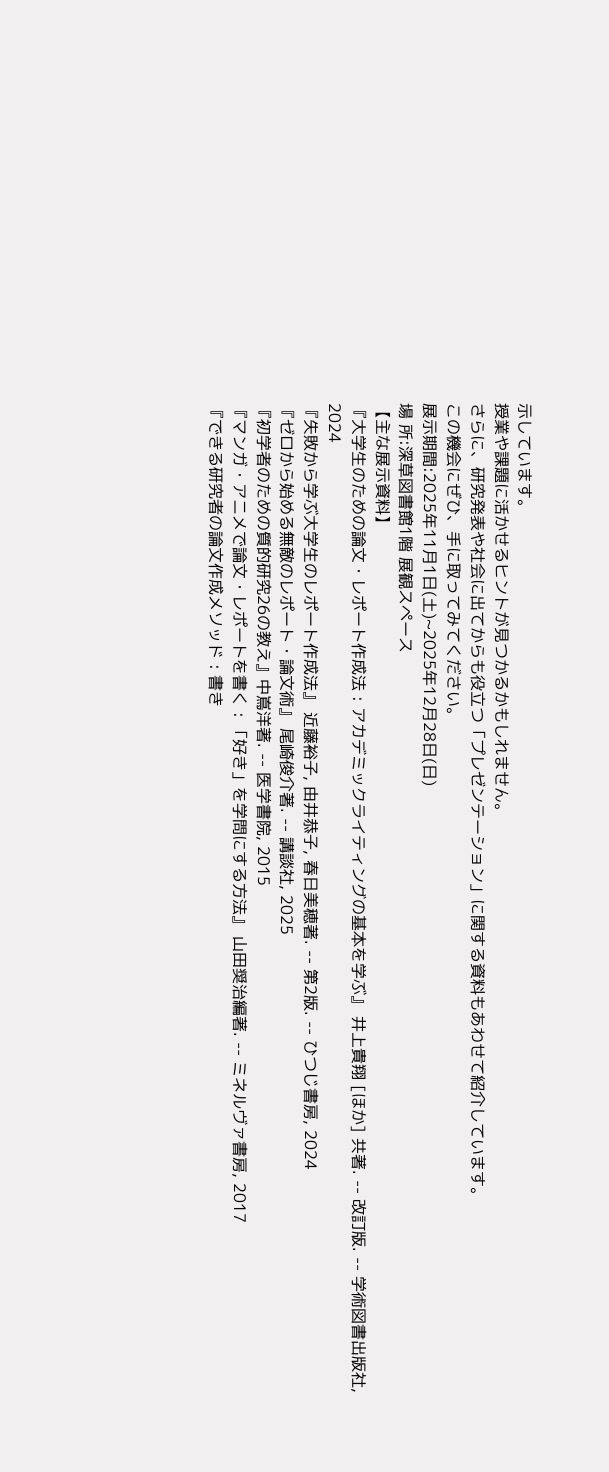示しています。
授業や課題に活かせるヒントが見つかるかもしれません。
さらに、研究発表や社会に出てからも役立つ「プレゼンテーション」に関する資料もあわせて紹介しています。
この機会にぜひ、手に取ってみてください。
展示期間:2025年11月1日(土)~2025年12月28日(日)
場 所:深草図書館1階 展観スペース
【主な展示資料】
『大学生のための論文・レポート作成法 : アカデミックライティングの基本を学ぶ』 井上貴翔 [ほか] 共著. -- 改訂版. -- 学術図書出版社, 2024
『失敗から学ぶ大学生のレポート作成法』 近藤裕子, 由井恭子, 春日美穂著. -- 第2版. -- ひつじ書房, 2024
『ゼロから始める無敵のレポート・論文術』 尾崎俊介著. -- 講談社, 2025
『初学者のための質的研究26の教え』中嶌洋著. -- 医学書院, 2015
『マンガ・アニメで論文・レポートを書く : 「好き」を学問にする方法』 山田奨治編著. -- ミネルヴァ書房, 2017
『できる研究者の論文作成メソッド : 書き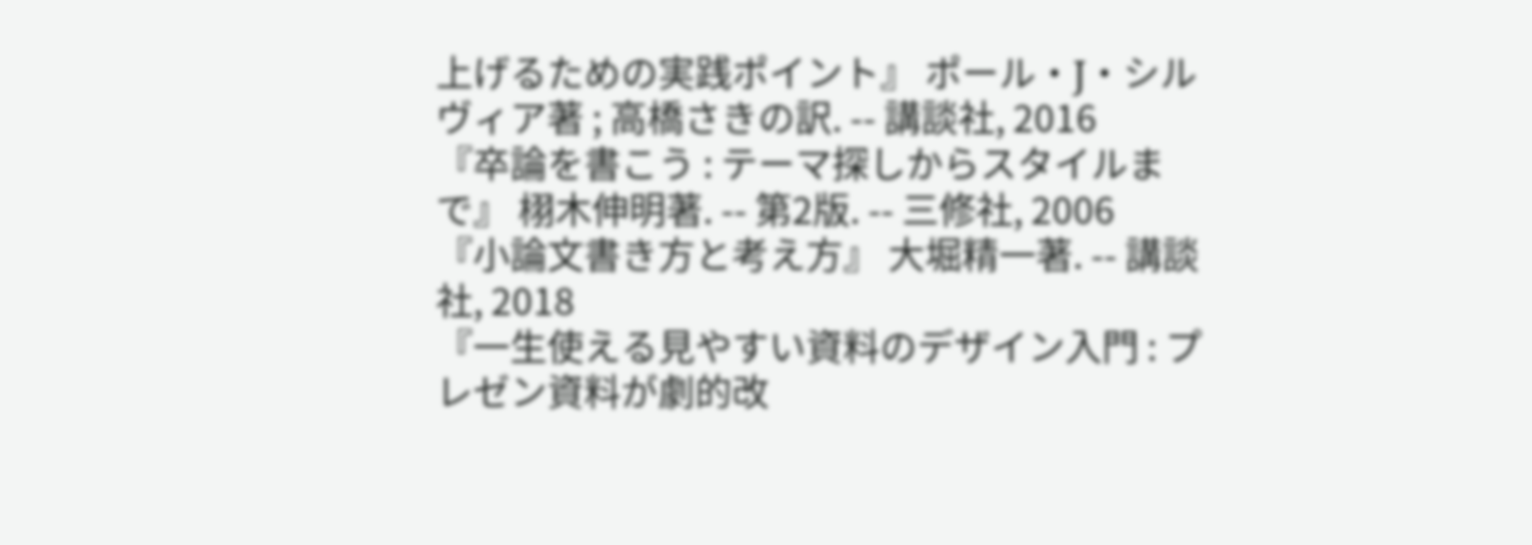上げるための実践ポイント』 ポール・J・シルヴィア著 ; 高橋さきの訳. -- 講談社, 2016
『卒論を書こう : テーマ探しからスタイルまで』 栩木伸明著. -- 第2版. -- 三修社, 2006
『小論文書き方と考え方』 大堀精一著. -- 講談社, 2018
『一生使える見やすい資料のデザイン入門 : プレゼン資料が劇的改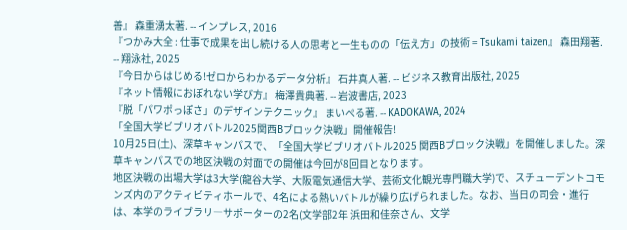善』 森重湧太著. -- インプレス, 2016
『つかみ大全 : 仕事で成果を出し続ける人の思考と一生ものの「伝え方」の技術 = Tsukami taizen』 森田翔著. -- 翔泳社, 2025
『今日からはじめる!ゼロからわかるデータ分析』 石井真人著. -- ビジネス教育出版社, 2025
『ネット情報におぼれない学び方』 梅澤貴典著. -- 岩波書店, 2023
『脱「パワポっぽさ」のデザインテクニック』 まいぺる著. -- KADOKAWA, 2024
「全国大学ビブリオバトル2025関西Bブロック決戦」開催報告!
10月25日(土)、深草キャンパスで、「全国大学ビブリオバトル2025 関西Bブロック決戦」を開催しました。深草キャンパスでの地区決戦の対面での開催は今回が8回目となります。
地区決戦の出場大学は3大学(龍谷大学、大阪電気通信大学、芸術文化観光専門職大学)で、スチューデントコモンズ内のアクティビティホールで、4名による熱いバトルが繰り広げられました。なお、当日の司会・進行は、本学のライブラリ―サポーターの2名(文学部2年 浜田和佳奈さん、文学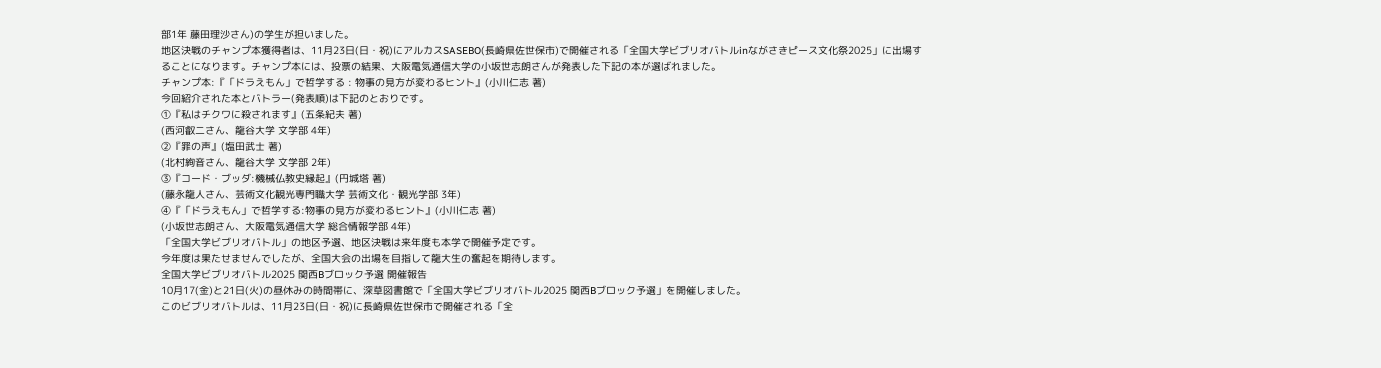部1年 藤田理沙さん)の学生が担いました。
地区決戦のチャンプ本獲得者は、11月23日(日・祝)にアルカスSASEBO(長崎県佐世保市)で開催される「全国大学ビブリオバトルinながさきピース文化祭2025」に出場することになります。チャンプ本には、投票の結果、大阪電気通信大学の小坂世志朗さんが発表した下記の本が選ばれました。
チャンプ本:『「ドラえもん」で哲学する : 物事の見方が変わるヒント』(小川仁志 著)
今回紹介された本とバトラー(発表順)は下記のとおりです。
①『私はチクワに殺されます』(五条紀夫 著)
(西河叡二さん、龍谷大学 文学部 4年)
②『罪の声』(塩田武士 著)
(北村絢音さん、龍谷大学 文学部 2年)
③『コード・ブッダ:機械仏教史縁起』(円城塔 著)
(藤永龍人さん、芸術文化観光専門職大学 芸術文化・観光学部 3年)
④『「ドラえもん」で哲学する:物事の見方が変わるヒント』(小川仁志 著)
(小坂世志朗さん、大阪電気通信大学 総合情報学部 4年)
「全国大学ビブリオバトル」の地区予選、地区決戦は来年度も本学で開催予定です。
今年度は果たせませんでしたが、全国大会の出場を目指して龍大生の奮起を期待します。
全国大学ビブリオバトル2025 関西Bブロック予選 開催報告
10月17(金)と21日(火)の昼休みの時間帯に、深草図書館で「全国大学ビブリオバトル2025 関西Bブロック予選」を開催しました。
このビブリオバトルは、11月23日(日・祝)に長崎県佐世保市で開催される「全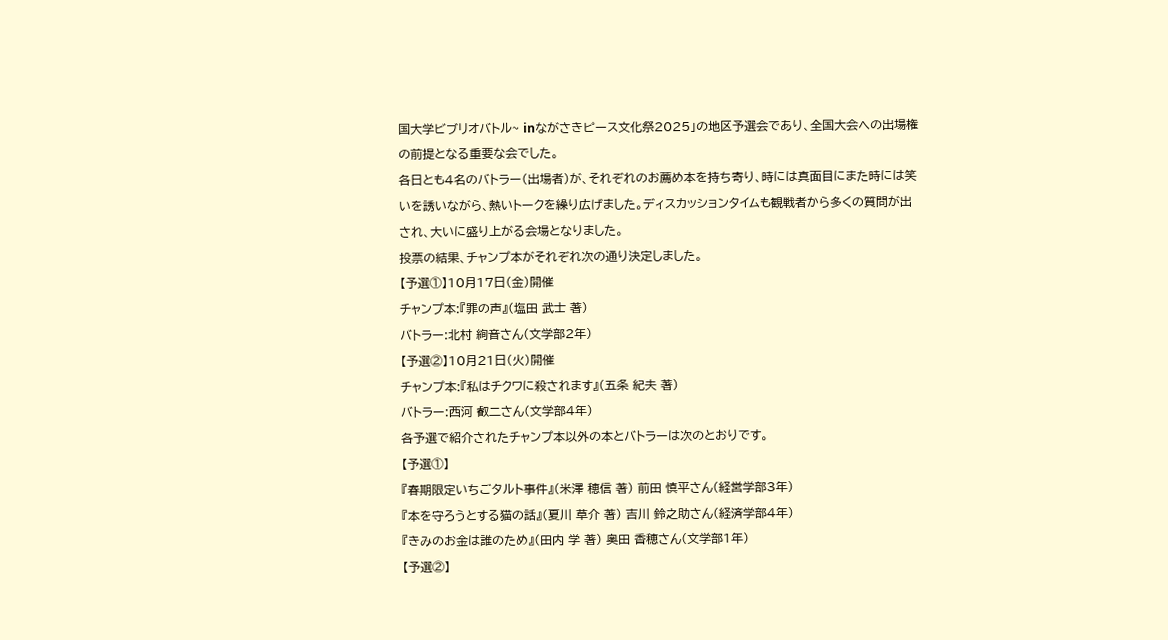国大学ビブリオバトル~ inながさきピース文化祭2025」の地区予選会であり、全国大会への出場権の前提となる重要な会でした。
各日とも4名のバトラー(出場者)が、それぞれのお薦め本を持ち寄り、時には真面目にまた時には笑いを誘いながら、熱いトークを繰り広げました。ディスカッションタイムも観戦者から多くの質問が出され、大いに盛り上がる会場となりました。
投票の結果、チャンプ本がそれぞれ次の通り決定しました。
【予選①】10月17日(金)開催
チャンプ本:『罪の声』(塩田 武士 著)
バトラー:北村 絢音さん(文学部2年)
【予選②】10月21日(火)開催
チャンプ本:『私はチクワに殺されます』(五条 紀夫 著)
バトラー:西河 叡二さん(文学部4年)
各予選で紹介されたチャンプ本以外の本とバトラーは次のとおりです。
【予選①】
『春期限定いちごタルト事件』(米澤 穂信 著) 前田 慎平さん(経営学部3年)
『本を守ろうとする猫の話』(夏川 草介 著) 吉川 鈴之助さん(経済学部4年)
『きみのお金は誰のため』(田内 学 著) 奥田 香穂さん(文学部1年)
【予選②】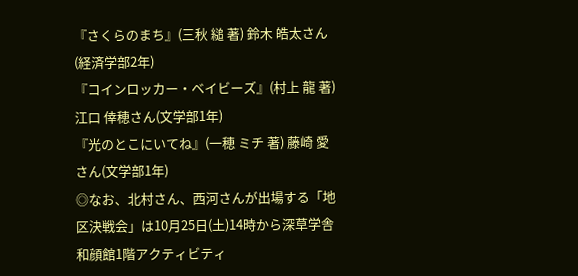『さくらのまち』(三秋 縋 著) 鈴木 皓太さん(経済学部2年)
『コインロッカー・ベイビーズ』(村上 龍 著) 江口 倖穂さん(文学部1年)
『光のとこにいてね』(一穂 ミチ 著) 藤崎 愛さん(文学部1年)
◎なお、北村さん、西河さんが出場する「地区決戦会」は10月25日(土)14時から深草学舎和顔館1階アクティビティ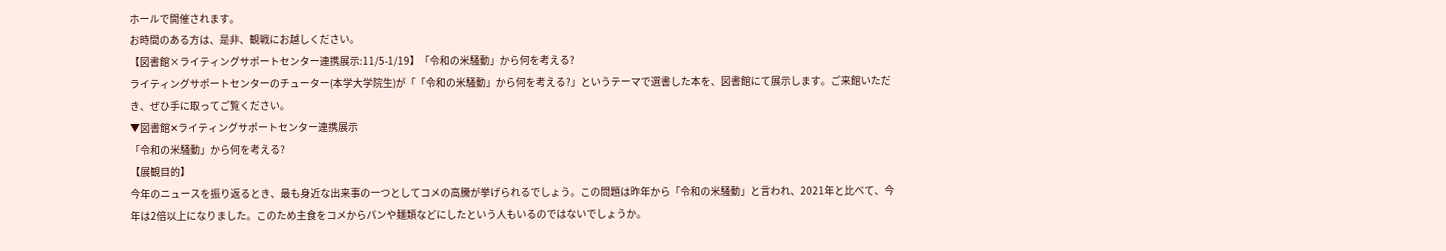ホールで開催されます。
お時間のある方は、是非、観戦にお越しください。
【図書館×ライティングサポートセンター連携展示:11/5-1/19】「令和の米騒動」から何を考える?
ライティングサポートセンターのチューター(本学大学院生)が「「令和の米騒動」から何を考える?」というテーマで選書した本を、図書館にて展示します。ご来館いただき、ぜひ手に取ってご覧ください。
▼図書館✕ライティングサポートセンター連携展示
「令和の米騒動」から何を考える?
【展観目的】
今年のニュースを振り返るとき、最も身近な出来事の一つとしてコメの高騰が挙げられるでしょう。この問題は昨年から「令和の米騒動」と言われ、2021年と比べて、今年は2倍以上になりました。このため主食をコメからパンや麺類などにしたという人もいるのではないでしょうか。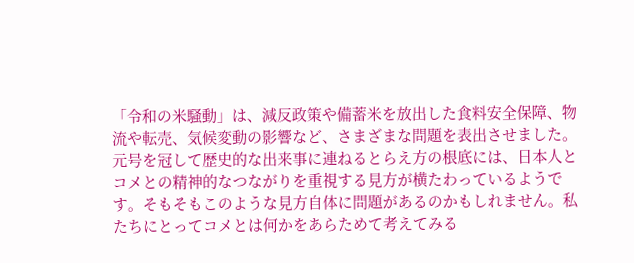「令和の米騒動」は、減反政策や備蓄米を放出した食料安全保障、物流や転売、気候変動の影響など、さまざまな問題を表出させました。元号を冠して歴史的な出来事に連ねるとらえ方の根底には、日本人とコメとの精神的なつながりを重視する見方が横たわっているようです。そもそもこのような見方自体に問題があるのかもしれません。私たちにとってコメとは何かをあらためて考えてみる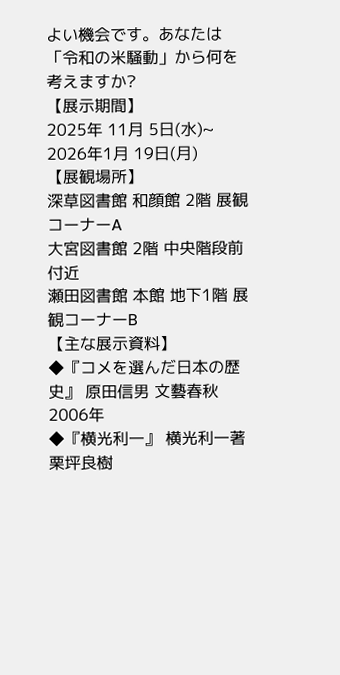よい機会です。あなたは「令和の米騒動」から何を考えますか?
【展示期間】
2025年 11月 5日(水)~ 2026年1月 19日(月)
【展観場所】
深草図書館 和顔館 2階 展観コーナーA
大宮図書館 2階 中央階段前付近
瀬田図書館 本館 地下1階 展観コーナーB
【主な展示資料】
◆『コメを選んだ日本の歴史』 原田信男 文藝春秋 2006年
◆『横光利一』 横光利一著 栗坪良樹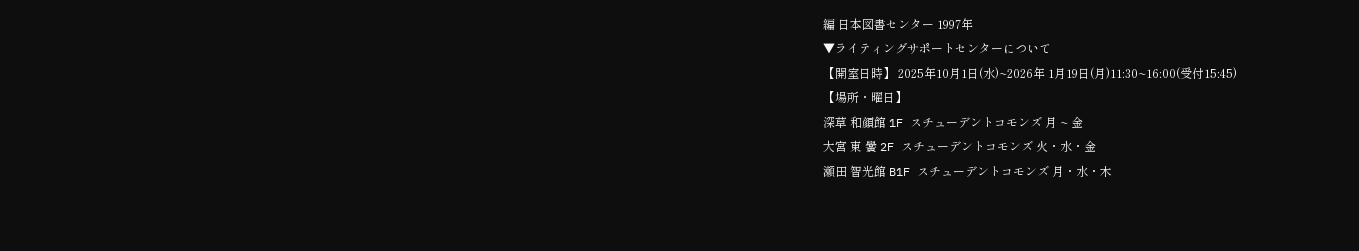編 日本図書センター 1997年
▼ライティングサポートセンターについて
【開室日時】 2025年10月1日(水)~2026年 1月19日(月)11:30~16:00(受付15:45)
【場所・曜日】
深草 和顔館 1F スチューデントコモンズ 月 ~ 金
大宮 東 黌 2F スチューデントコモンズ 火・水・金
瀬田 智光館 B1F スチューデントコモンズ 月・水・木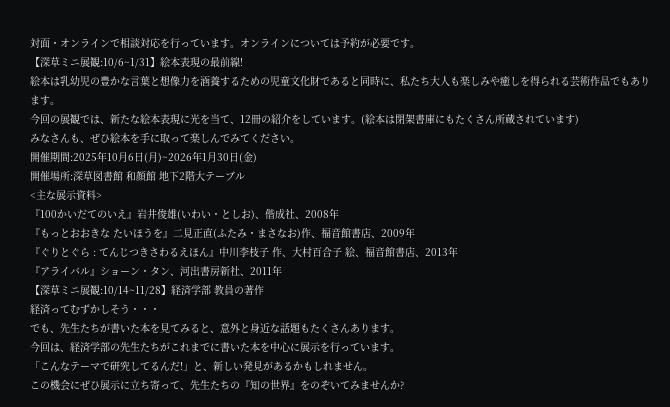対面・オンラインで相談対応を行っています。オンラインについては予約が必要です。
【深草ミニ展観:10/6~1/31】絵本表現の最前線!
絵本は乳幼児の豊かな言葉と想像力を涵養するための児童文化財であると同時に、私たち大人も楽しみや癒しを得られる芸術作品でもあります。
今回の展観では、新たな絵本表現に光を当て、12冊の紹介をしています。(絵本は閉架書庫にもたくさん所蔵されています)
みなさんも、ぜひ絵本を手に取って楽しんでみてください。
開催期間:2025年10月6日(月)~2026年1月30日(金)
開催場所:深草図書館 和顔館 地下2階大テーブル
<主な展示資料>
『100かいだてのいえ』岩井俊雄(いわい・としお)、偕成社、2008年
『もっとおおきな たいほうを』二見正直(ふたみ・まさなお)作、福音館書店、2009年
『ぐりとぐら : てんじつきさわるえほん』中川李枝子 作、大村百合子 絵、福音館書店、2013年
『アライバル』ショーン・タン、河出書房新社、2011年
【深草ミニ展観:10/14~11/28】経済学部 教員の著作
経済ってむずかしそう・・・
でも、先生たちが書いた本を見てみると、意外と身近な話題もたくさんあります。
今回は、経済学部の先生たちがこれまでに書いた本を中心に展示を行っています。
「こんなテーマで研究してるんだ!」と、新しい発見があるかもしれません。
この機会にぜひ展示に立ち寄って、先生たちの『知の世界』をのぞいてみませんか?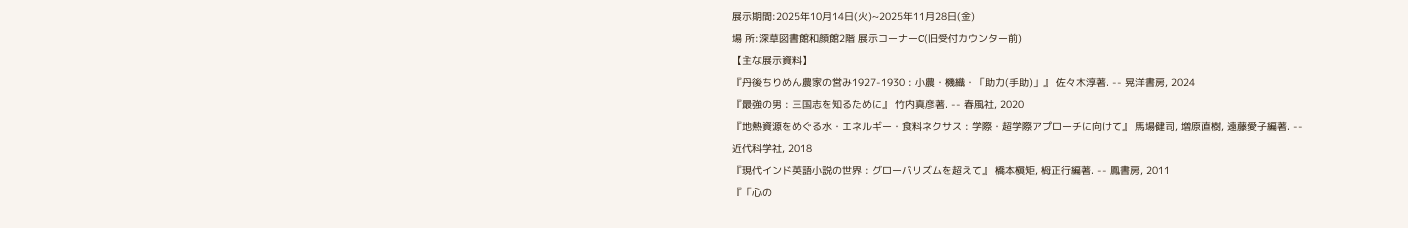展示期間:2025年10月14日(火)~2025年11月28日(金)
場 所:深草図書館和顔館2階 展示コーナーC(旧受付カウンター前)
【主な展示資料】
『丹後ちりめん農家の営み1927-1930 : 小農・機織・「助力(手助)」』 佐々木淳著. -- 晃洋書房, 2024
『最強の男 : 三国志を知るために』 竹内真彦著. -- 春風社, 2020
『地熱資源をめぐる水・エネルギー・食料ネクサス : 学際・超学際アプローチに向けて』 馬場健司, 増原直樹, 遠藤愛子編著. -- 近代科学社, 2018
『現代インド英語小説の世界 : グローバリズムを超えて』 橋本槇矩, 栂正行編著. -- 鳳書房, 2011
『「心の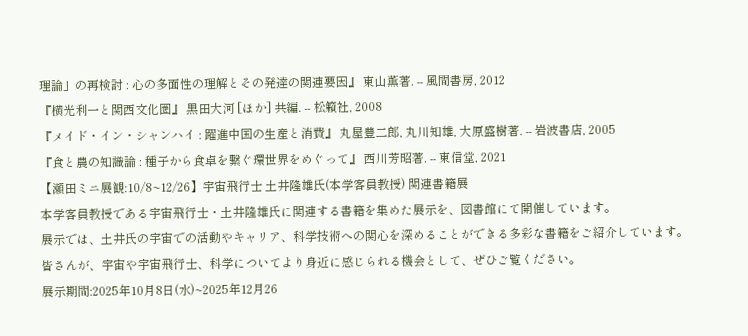理論」の再検討 : 心の多面性の理解とその発達の関連要因』 東山薫著. -- 風間書房, 2012
『横光利一と関西文化圏』 黒田大河 [ほか] 共編. -- 松籟社, 2008
『メイド・イン・シャンハイ : 躍進中国の生産と消費』 丸屋豊二郎, 丸川知雄, 大原盛樹著. -- 岩波書店, 2005
『食と農の知識論 : 種子から食卓を繋ぐ環世界をめぐって』 西川芳昭著. -- 東信堂, 2021
【瀬田ミニ展観:10/8~12/26】宇宙飛行士 土井隆雄氏(本学客員教授) 関連書籍展
本学客員教授である宇宙飛行士・土井隆雄氏に関連する書籍を集めた展示を、図書館にて開催しています。
展示では、土井氏の宇宙での活動やキャリア、科学技術への関心を深めることができる多彩な書籍をご紹介しています。
皆さんが、宇宙や宇宙飛行士、科学についてより身近に感じられる機会として、ぜひご覧ください。
展示期間:2025年10月8日(水)~2025年12月26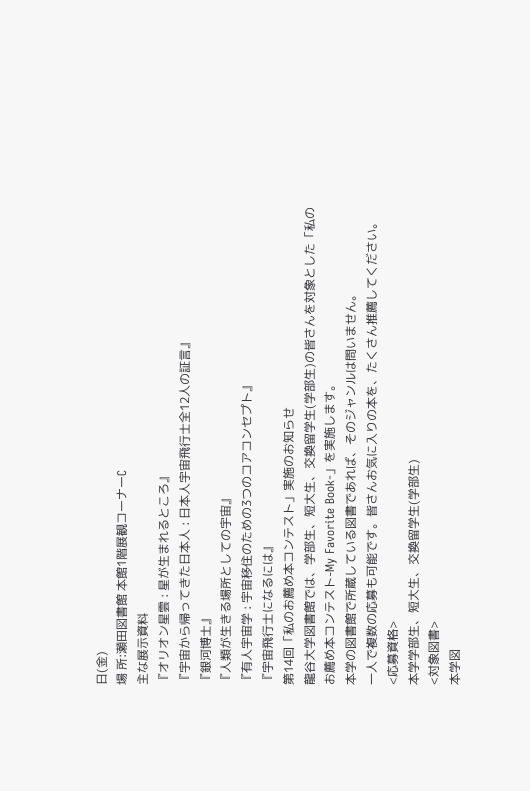日(金)
場 所:瀬田図書館 本館1階展観コーナーC
主な展示資料
『オリオン星雲 : 星が生まれるところ』
『宇宙から帰ってきた日本人 : 日本人宇宙飛行士全12人の証言』
『銀河博士』
『人類が生きる場所としての宇宙』
『有人宇宙学 : 宇宙移住のための3つのコアコンセプト』
『宇宙飛行士になるには』
第14回「私のお薦め本コンテスト」実施のお知らせ
龍谷大学図書館では、学部生、短大生、交換留学生(学部生)の皆さんを対象とした「私のお薦め本コンテスト-My Favorite Book-」を実施します。
本学の図書館で所蔵している図書であれば、そのジャンルは問いません。
一人で複数の応募も可能です。皆さんお気に入りの本を、たくさん推薦してください。
<応募資格>
本学学部生、短大生、交換留学生(学部生)
<対象図書>
本学図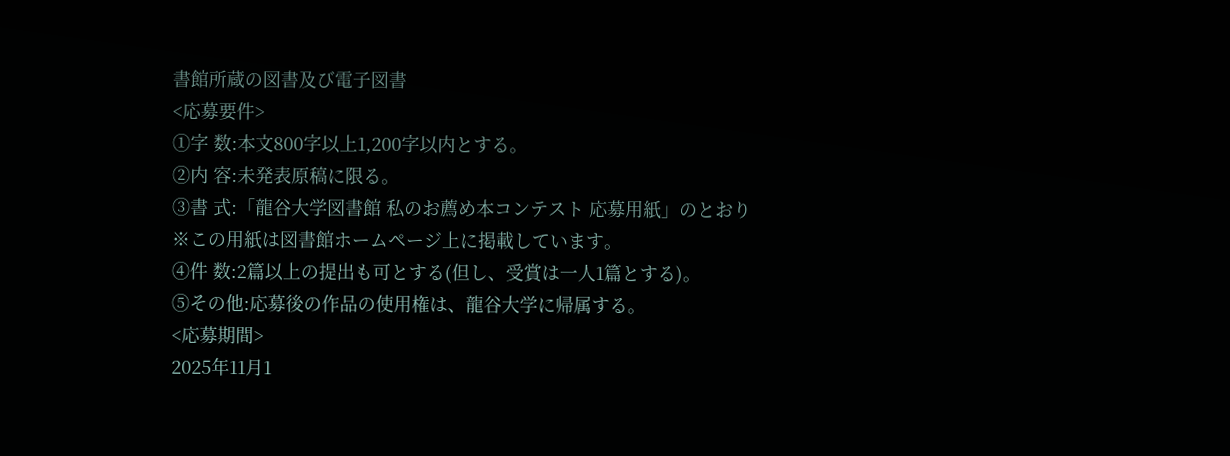書館所蔵の図書及び電子図書
<応募要件>
①字 数:本文800字以上1,200字以内とする。
②内 容:未発表原稿に限る。
③書 式:「龍谷大学図書館 私のお薦め本コンテスト 応募用紙」のとおり
※この用紙は図書館ホームページ上に掲載しています。
④件 数:2篇以上の提出も可とする(但し、受賞は一人1篇とする)。
⑤その他:応募後の作品の使用権は、龍谷大学に帰属する。
<応募期間>
2025年11月1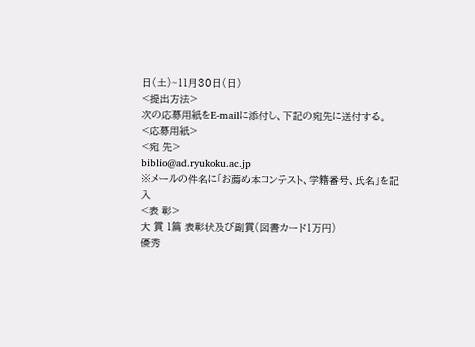日(土)~11月30日(日)
<提出方法>
次の応募用紙をE-mailに添付し、下記の宛先に送付する。
<応募用紙>
<宛 先>
biblio@ad.ryukoku.ac.jp
※メールの件名に「お薦め本コンテスト、学籍番号、氏名」を記入
<表 彰>
大 賞 1篇 表彰状及び副賞(図書カード1万円)
優秀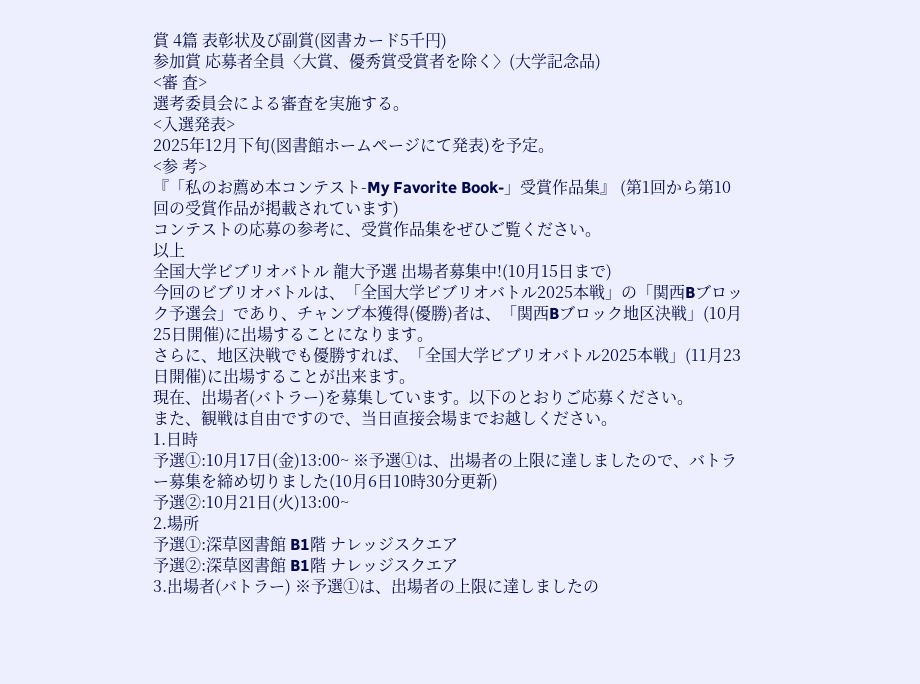賞 4篇 表彰状及び副賞(図書カード5千円)
参加賞 応募者全員〈大賞、優秀賞受賞者を除く〉(大学記念品)
<審 査>
選考委員会による審査を実施する。
<入選発表>
2025年12月下旬(図書館ホームページにて発表)を予定。
<参 考>
『「私のお薦め本コンテスト-My Favorite Book-」受賞作品集』 (第1回から第10回の受賞作品が掲載されています)
コンテストの応募の参考に、受賞作品集をぜひご覧ください。
以上
全国大学ビブリオバトル 龍大予選 出場者募集中!(10月15日まで)
今回のビブリオバトルは、「全国大学ビブリオバトル2025本戦」の「関西Bブロック予選会」であり、チャンプ本獲得(優勝)者は、「関西Bブロック地区決戦」(10月25日開催)に出場することになります。
さらに、地区決戦でも優勝すれば、「全国大学ビブリオバトル2025本戦」(11月23日開催)に出場することが出来ます。
現在、出場者(バトラー)を募集しています。以下のとおりご応募ください。
また、観戦は自由ですので、当日直接会場までお越しください。
1.日時
予選①:10月17日(金)13:00~ ※予選①は、出場者の上限に達しましたので、バトラー募集を締め切りました(10月6日10時30分更新)
予選②:10月21日(火)13:00~
2.場所
予選①:深草図書館 B1階 ナレッジスクエア
予選②:深草図書館 B1階 ナレッジスクエア
3.出場者(バトラー) ※予選①は、出場者の上限に達しましたの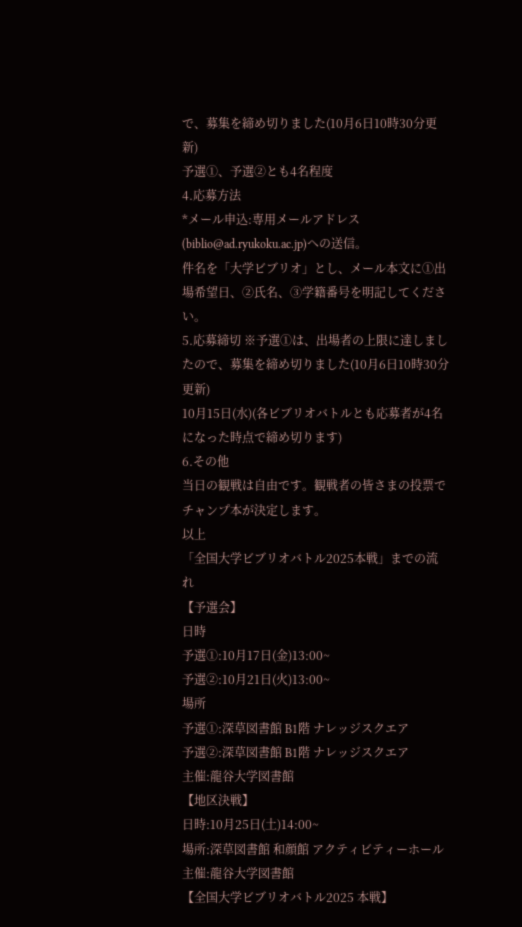で、募集を締め切りました(10月6日10時30分更新)
予選①、予選②とも4名程度
4.応募方法
*メール申込:専用メールアドレス(biblio@ad.ryukoku.ac.jp)への送信。
件名を「大学ビブリオ」とし、メール本文に①出場希望日、②氏名、③学籍番号を明記してください。
5.応募締切 ※予選①は、出場者の上限に達しましたので、募集を締め切りました(10月6日10時30分更新)
10月15日(水)(各ビブリオバトルとも応募者が4名になった時点で締め切ります)
6.その他
当日の観戦は自由です。観戦者の皆さまの投票でチャンプ本が決定します。
以上
「全国大学ビブリオバトル2025本戦」までの流れ
【予選会】
日時
予選①:10月17日(金)13:00~
予選②:10月21日(火)13:00~
場所
予選①:深草図書館 B1階 ナレッジスクエア
予選②:深草図書館 B1階 ナレッジスクエア
主催:龍谷大学図書館
【地区決戦】
日時:10月25日(土)14:00~
場所:深草図書館 和顔館 アクティビティーホール
主催:龍谷大学図書館
【全国大学ビブリオバトル2025 本戦】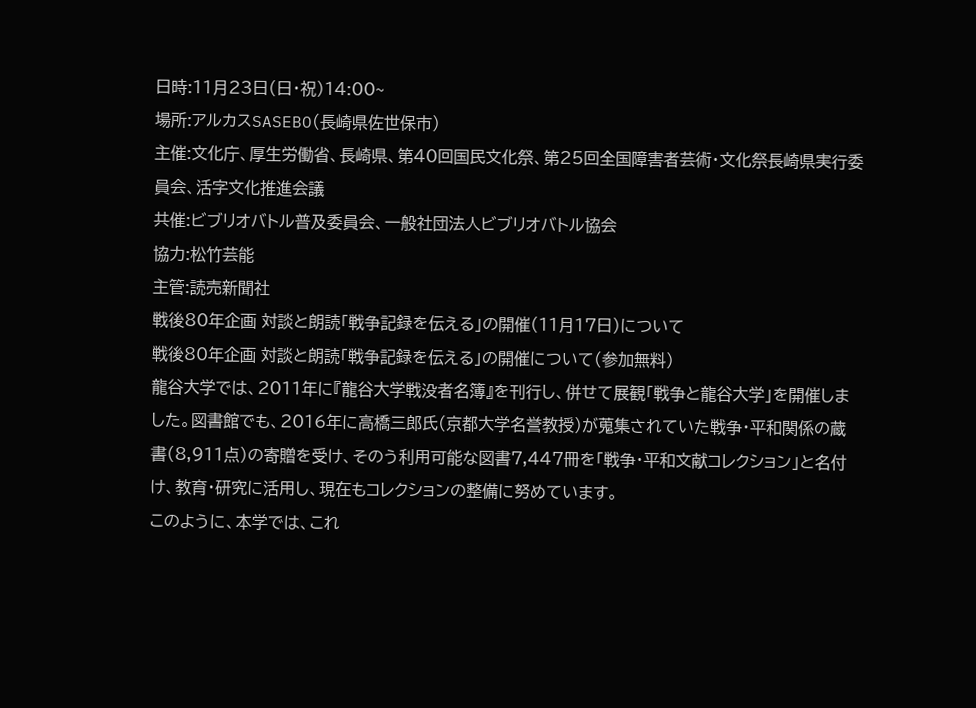日時:11月23日(日・祝)14:00~
場所:アルカスSASEBO(長崎県佐世保市)
主催:文化庁、厚生労働省、長崎県、第40回国民文化祭、第25回全国障害者芸術・文化祭長崎県実行委員会、活字文化推進会議
共催:ビブリオバトル普及委員会、一般社団法人ビブリオバトル協会
協力:松竹芸能
主管:読売新聞社
戦後80年企画 対談と朗読「戦争記録を伝える」の開催(11月17日)について
戦後80年企画 対談と朗読「戦争記録を伝える」の開催について(参加無料)
龍谷大学では、2011年に『龍谷大学戦没者名簿』を刊行し、併せて展観「戦争と龍谷大学」を開催しました。図書館でも、2016年に高橋三郎氏(京都大学名誉教授)が蒐集されていた戦争・平和関係の蔵書(8,911点)の寄贈を受け、そのう利用可能な図書7,447冊を「戦争・平和文献コレクション」と名付け、教育・研究に活用し、現在もコレクションの整備に努めています。
このように、本学では、これ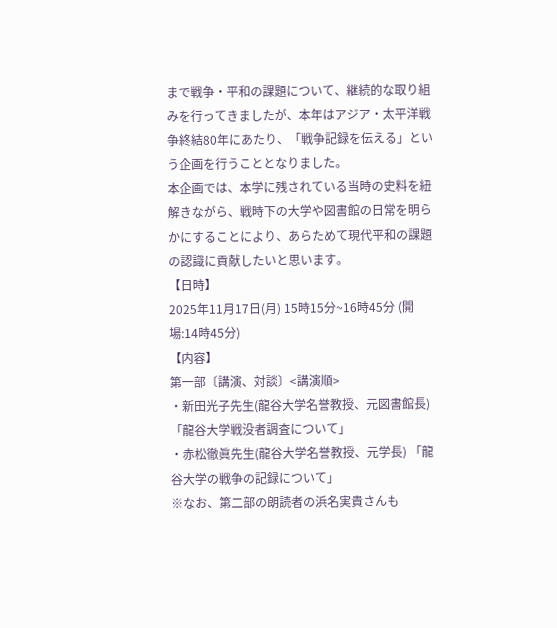まで戦争・平和の課題について、継続的な取り組みを行ってきましたが、本年はアジア・太平洋戦争終結80年にあたり、「戦争記録を伝える」という企画を行うこととなりました。
本企画では、本学に残されている当時の史料を紐解きながら、戦時下の大学や図書館の日常を明らかにすることにより、あらためて現代平和の課題の認識に貢献したいと思います。
【日時】
2025年11月17日(月) 15時15分~16時45分 (開場:14時45分)
【内容】
第一部〔講演、対談〕<講演順>
・新田光子先生(龍谷大学名誉教授、元図書館長) 「龍谷大学戦没者調査について」
・赤松徹眞先生(龍谷大学名誉教授、元学長) 「龍谷大学の戦争の記録について」
※なお、第二部の朗読者の浜名実貴さんも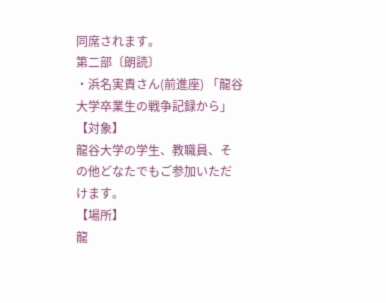同席されます。
第二部〔朗読〕
・浜名実貴さん(前進座) 「龍谷大学卒業生の戦争記録から」
【対象】
龍谷大学の学生、教職員、その他どなたでもご参加いただけます。
【場所】
龍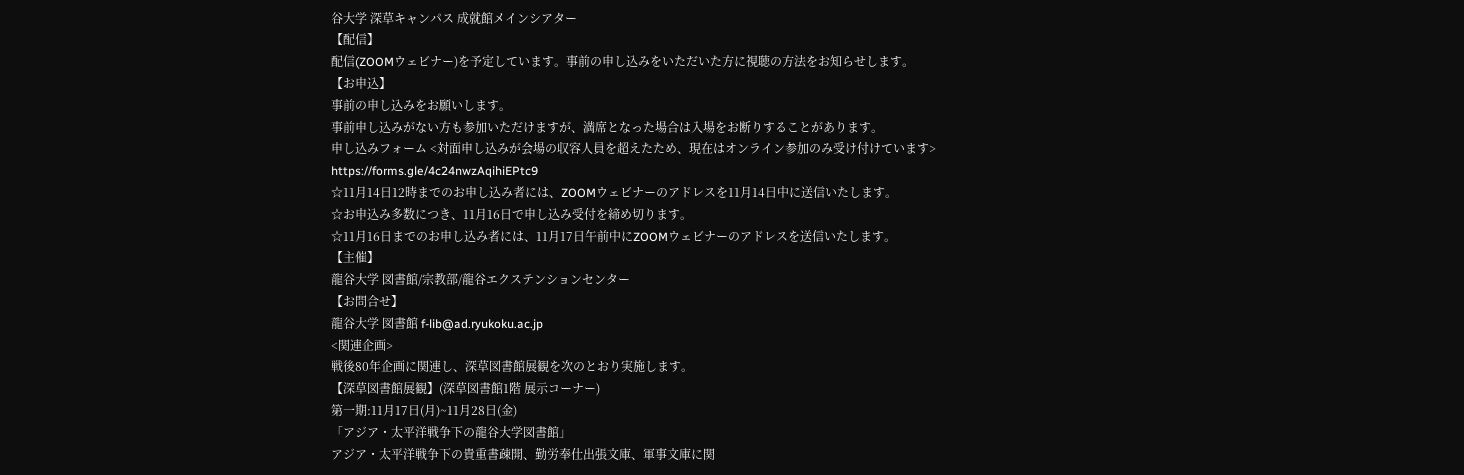谷大学 深草キャンパス 成就館メインシアター
【配信】
配信(ZOOMウェビナー)を予定しています。事前の申し込みをいただいた方に視聴の方法をお知らせします。
【お申込】
事前の申し込みをお願いします。
事前申し込みがない方も参加いただけますが、満席となった場合は入場をお断りすることがあります。
申し込みフォーム <対面申し込みが会場の収容人員を超えたため、現在はオンライン参加のみ受け付けています>
https://forms.gle/4c24nwzAqihiEPtc9
☆11月14日12時までのお申し込み者には、ZOOMウェビナーのアドレスを11月14日中に送信いたします。
☆お申込み多数につき、11月16日で申し込み受付を締め切ります。
☆11月16日までのお申し込み者には、11月17日午前中にZOOMウェビナーのアドレスを送信いたします。
【主催】
龍谷大学 図書館/宗教部/龍谷エクステンションセンター
【お問合せ】
龍谷大学 図書館 f-lib@ad.ryukoku.ac.jp
<関連企画>
戦後80年企画に関連し、深草図書館展観を次のとおり実施します。
【深草図書館展観】(深草図書館1階 展示コーナー)
第一期:11月17日(月)~11月28日(金)
「アジア・太平洋戦争下の龍谷大学図書館」
アジア・太平洋戦争下の貴重書疎開、勤労奉仕出張文庫、軍事文庫に関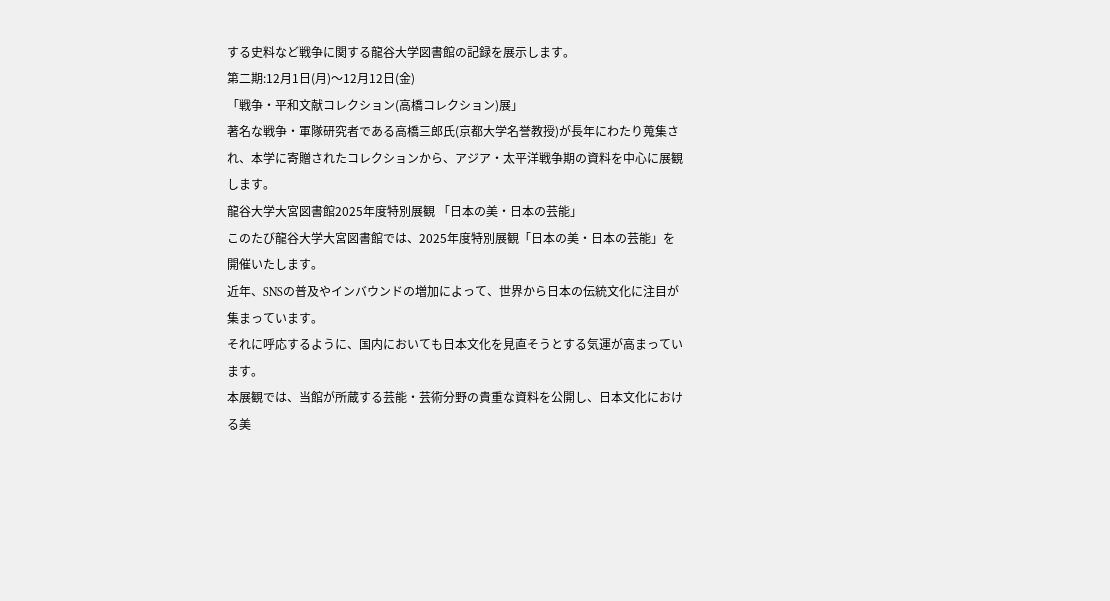する史料など戦争に関する龍谷大学図書館の記録を展示します。
第二期:12月1日(月)〜12月12日(金)
「戦争・平和文献コレクション(高橋コレクション)展」
著名な戦争・軍隊研究者である高橋三郎氏(京都大学名誉教授)が長年にわたり蒐集され、本学に寄贈されたコレクションから、アジア・太平洋戦争期の資料を中心に展観します。
龍谷大学大宮図書館2025年度特別展観 「日本の美・日本の芸能」
このたび龍谷大学大宮図書館では、2025年度特別展観「日本の美・日本の芸能」を開催いたします。
近年、SNSの普及やインバウンドの増加によって、世界から日本の伝統文化に注目が集まっています。
それに呼応するように、国内においても日本文化を見直そうとする気運が高まっています。
本展観では、当館が所蔵する芸能・芸術分野の貴重な資料を公開し、日本文化における美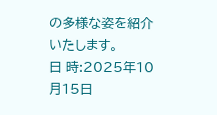の多様な姿を紹介いたします。
日 時:2025年10月15日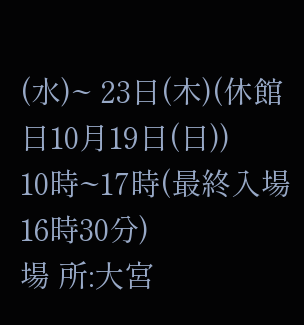(水)~ 23日(木)(休館日10月19日(日))
10時~17時(最終入場16時30分)
場 所:大宮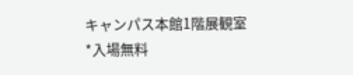キャンパス本館1階展観室
*入場無料